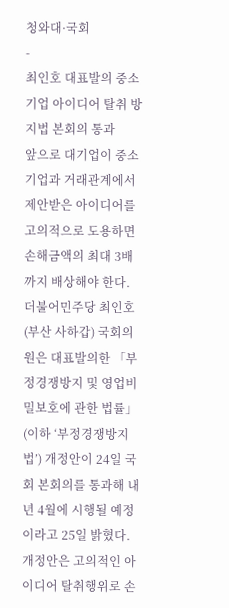청와대·국회
-
최인호 대표발의 중소기업 아이디어 탈취 방지법 본회의 통과
앞으로 대기업이 중소기업과 거래관계에서 제안받은 아이디어를 고의적으로 도용하면 손해금액의 최대 3배까지 배상해야 한다. 더불어민주당 최인호(부산 사하갑) 국회의원은 대표발의한 「부정경쟁방지 및 영업비밀보호에 관한 법률」(이하 ‘부정경쟁방지법’) 개정안이 24일 국회 본회의를 통과해 내년 4월에 시행될 예정이라고 25일 밝혔다.개정안은 고의적인 아이디어 탈취행위로 손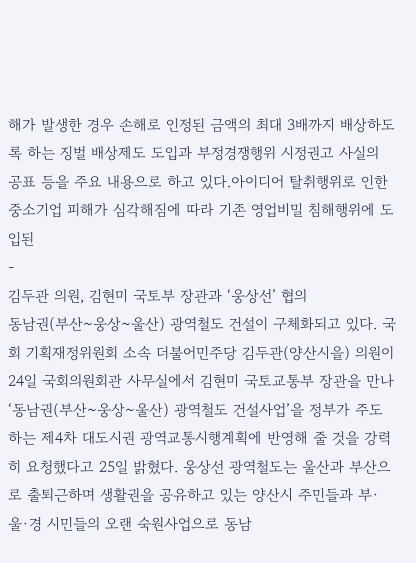해가 발생한 경우 손해로 인정된 금액의 최대 3배까지 배상하도록 하는 징벌 배상제도 도입과 부정경쟁행위 시정권고 사실의 공표 등을 주요 내용으로 하고 있다.아이디어 탈취행위로 인한 중소기업 피해가 심각해짐에 따라 기존 영업비밀 침해행위에 도입된
-
김두관 의원, 김현미 국토부 장관과 ‘웅상선’ 협의
동남권(부산~웅상~울산) 광역철도 건설이 구체화되고 있다. 국회 기획재정위원회 소속 더불어민주당 김두관(양산시을) 의원이 24일 국회의원회관 사무실에서 김현미 국토교통부 장관을 만나 ‘동남권(부산~웅상~울산) 광역철도 건설사업’을 정부가 주도하는 제4차 대도시권 광역교통시행계획에 반영해 줄 것을 강력히 요청했다고 25일 밝혔다. 웅상선 광역철도는 울산과 부산으로 출퇴근하며 생활권을 공유하고 있는 양산시 주민들과 부·울·경 시민들의 오랜 숙원사업으로 동남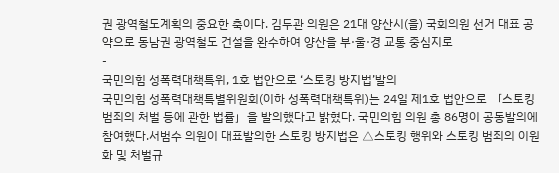권 광역철도계획의 중요한 축이다. 김두관 의원은 21대 양산시(을) 국회의원 선거 대표 공약으로 동남권 광역철도 건설을 완수하여 양산을 부·울·경 교통 중심지로
-
국민의힘 성폭력대책특위, 1호 법안으로 ‘스토킹 방지법’발의
국민의힘 성폭력대책특별위원회(이하 성폭력대책특위)는 24일 제1호 법안으로 「스토킹범죄의 처벌 등에 관한 법률」을 발의했다고 밝혔다. 국민의힘 의원 총 86명이 공동발의에 참여했다.서범수 의원이 대표발의한 스토킹 방지법은 △스토킹 행위와 스토킹 범죄의 이원화 및 처벌규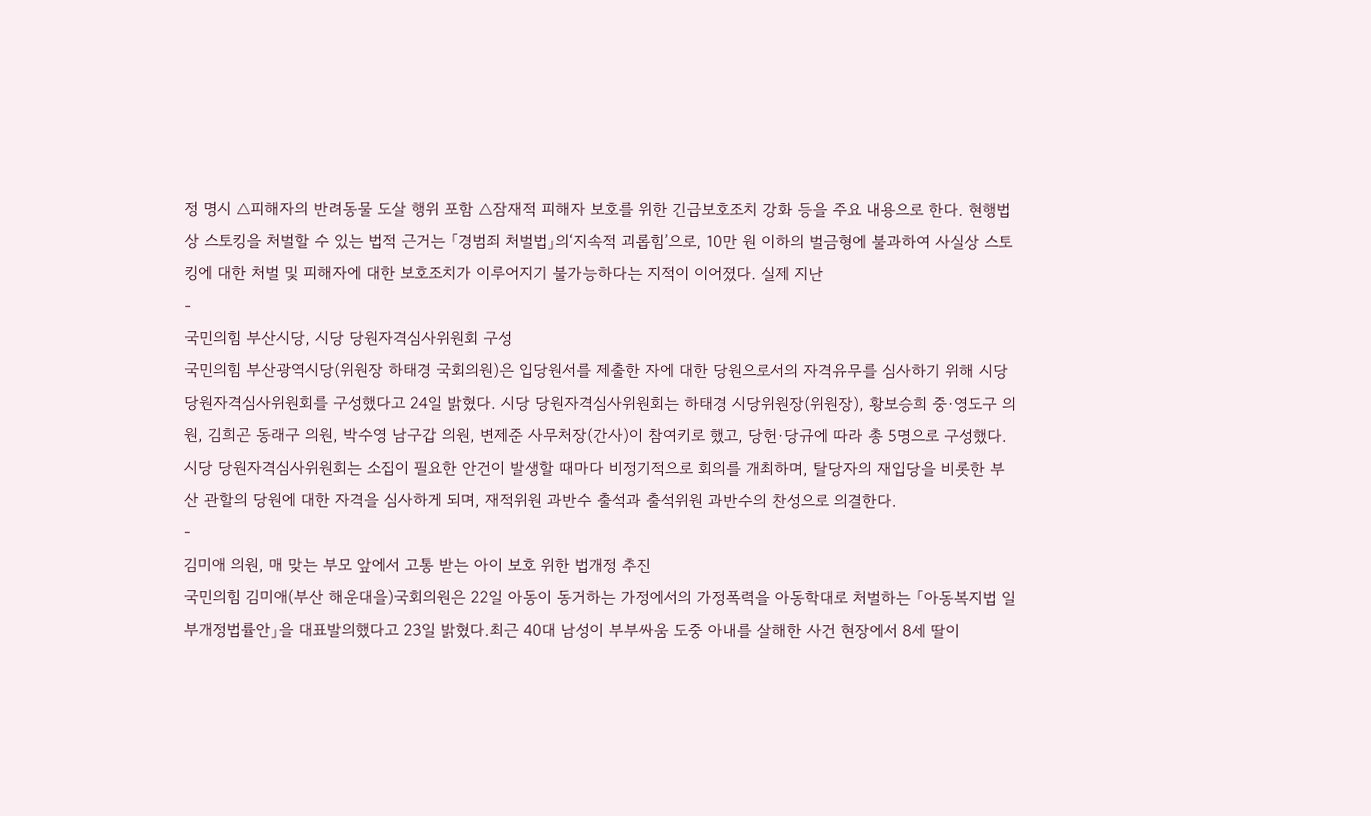정 명시 △피해자의 반려동물 도살 행위 포함 △잠재적 피해자 보호를 위한 긴급보호조치 강화 등을 주요 내용으로 한다. 현행법상 스토킹을 처벌할 수 있는 법적 근거는 「경범죄 처벌법」의‘지속적 괴롭힘’으로, 10만 원 이하의 벌금형에 불과하여 사실상 스토킹에 대한 처벌 및 피해자에 대한 보호조치가 이루어지기 불가능하다는 지적이 이어졌다. 실제 지난
-
국민의힘 부산시당, 시당 당원자격심사위원회 구성
국민의힘 부산광역시당(위원장 하태경 국회의원)은 입당원서를 제출한 자에 대한 당원으로서의 자격유무를 심사하기 위해 시당 당원자격심사위원회를 구성했다고 24일 밝혔다. 시당 당원자격심사위원회는 하태경 시당위원장(위원장), 황보승희 중·영도구 의원, 김희곤 동래구 의원, 박수영 남구갑 의원, 변제준 사무처장(간사)이 참여키로 했고, 당헌·당규에 따라 총 5명으로 구성했다. 시당 당원자격심사위원회는 소집이 필요한 안건이 발생할 때마다 비정기적으로 회의를 개최하며, 탈당자의 재입당을 비롯한 부산 관할의 당원에 대한 자격을 심사하게 되며, 재적위원 과반수 출석과 출석위원 과반수의 찬성으로 의결한다.
-
김미애 의원, 매 맞는 부모 앞에서 고통 받는 아이 보호 위한 법개정 추진
국민의힘 김미애(부산 해운대을)국회의원은 22일 아동이 동거하는 가정에서의 가정폭력을 아동학대로 처벌하는 「아동복지법 일부개정법률안」을 대표발의했다고 23일 밝혔다.최근 40대 남성이 부부싸움 도중 아내를 살해한 사건 현장에서 8세 딸이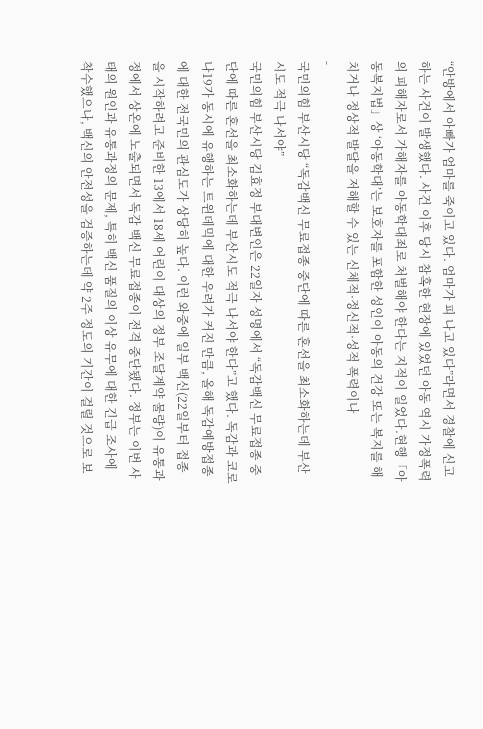“안방에서 아빠가 엄마를 죽이고 있다. 엄마가 피 나고 있다”라면서 경찰에 신고하는 사건이 발생했다. 사건 이후 당시 참혹한 현장에 있었던 아동 역시 가정폭력의 피해자로서 가해자를 아동학대죄로 처벌해야 한다는 지적이 일었다.현행「아동복지법」상 ‘아동학대’는 보호자를 포함한 성인이 아동의 건강 또는 복지를 해치거나 정상적 발달을 저해할 수 있는 신체적·정신적·성적 폭력이나
-
국민의힘 부산시당 “독감백신 무료접종 중단에 따른 혼선을 최소화하는데 부산시도 적극 나서야”
국민의힘 부산시당 김효정 부대변인은 22일자 성명에서 “독감백신 무료접종 중단에 따른 혼선을 최소화하는데 부산시도 적극 나서야 한다”고 했다. 독감과 코로나19가 동시에 유행하는 트윈데믹에 대한 우려가 커진 만큼, 올해 독감예방접종에 대한 전국민의 관심도가 상당히 높다. 이런 와중에 일부 백신(22일부터 접종을 시작하려고 준비한 13에서 18세 어린이 대상의 정부 조달계약 물량)이 유통과정에서 상온에 노출되면서 독감 백신 무료접종이 전격 중단됐다. 정부는 이번 사태의 원인과 유통과정의 문제, 특히 백신 품질의 이상 유무에 대한 긴급 조사에 착수했으나, 백신의 안전성을 검증하는데 약 2주 정도의 기간이 걸릴 것으로 보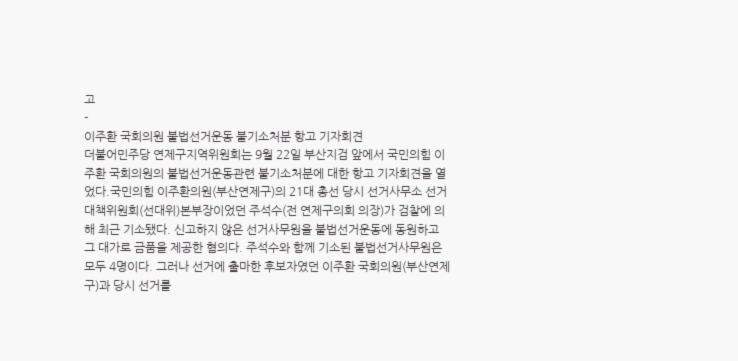고
-
이주환 국회의원 불법선거운동 불기소처분 항고 기자회견
더불어민주당 연제구지역위원회는 9월 22일 부산지검 앞에서 국민의힘 이주환 국회의원의 불법선거운동관련 불기소처분에 대한 항고 기자회견을 열었다.국민의힘 이주환의원(부산연제구)의 21대 총선 당시 선거사무소 선거대책위원회(선대위)본부장이었던 주석수(전 연제구의회 의장)가 검찰에 의해 최근 기소됐다. 신고하지 않은 선거사무원을 불법선거운동에 동원하고 그 대가로 금품을 제공한 혐의다. 주석수와 함께 기소된 불법선거사무원은 모두 4명이다. 그러나 선거에 출마한 후보자였던 이주환 국회의원(부산연제구)과 당시 선거를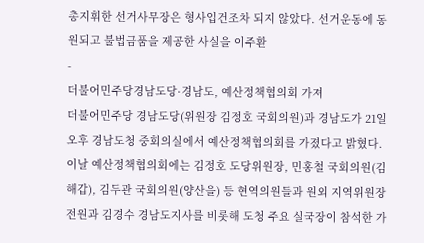총지휘한 선거사무장은 형사입건조차 되지 않았다. 선거운동에 동원되고 불법금품을 제공한 사실을 이주환
-
더불어민주당경남도당·경남도, 예산정책협의회 가져
더불어민주당 경남도당(위원장 김정호 국회의원)과 경남도가 21일 오후 경남도청 중회의실에서 예산정책협의회를 가졌다고 밝혔다.이날 예산정책협의회에는 김정호 도당위원장, 민홍철 국회의원(김해갑), 김두관 국회의원(양산을) 등 현역의원들과 원외 지역위원장 전원과 김경수 경남도지사를 비롯해 도청 주요 실국장이 참석한 가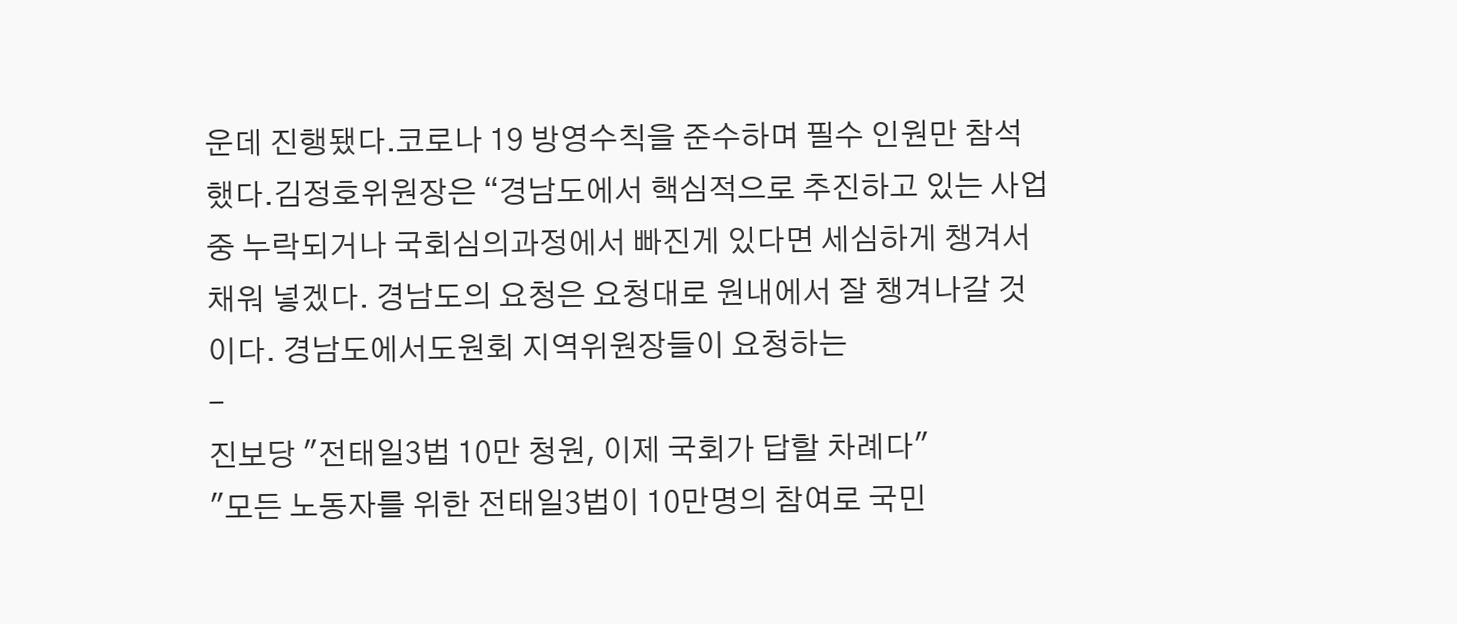운데 진행됐다.코로나 19 방영수칙을 준수하며 필수 인원만 참석했다.김정호위원장은 “경남도에서 핵심적으로 추진하고 있는 사업 중 누락되거나 국회심의과정에서 빠진게 있다면 세심하게 챙겨서 채워 넣겠다. 경남도의 요청은 요청대로 원내에서 잘 챙겨나갈 것이다. 경남도에서도원회 지역위원장들이 요청하는
-
진보당 "전태일3법 10만 청원, 이제 국회가 답할 차례다"
"모든 노동자를 위한 전태일3법이 10만명의 참여로 국민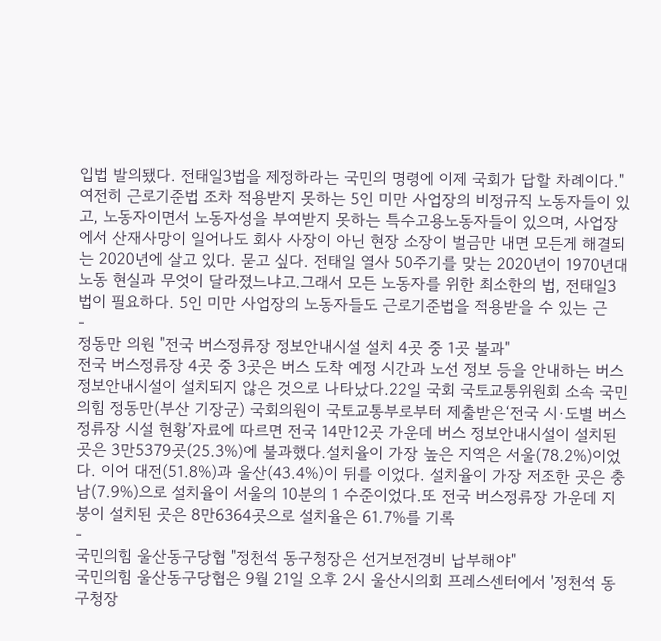입법 발의됐다. 전태일3법을 제정하라는 국민의 명령에 이제 국회가 답할 차례이다." 여전히 근로기준법 조차 적용받지 못하는 5인 미만 사업장의 비정규직 노동자들이 있고, 노동자이면서 노동자성을 부여받지 못하는 특수고용노동자들이 있으며, 사업장에서 산재사망이 일어나도 회사 사장이 아닌 현장 소장이 벌금만 내면 모든게 해결되는 2020년에 살고 있다. 묻고 싶다. 전태일 열사 50주기를 맞는 2020년이 1970년대 노동 현실과 무엇이 달라졌느냐고.그래서 모든 노동자를 위한 최소한의 법, 전태일3법이 필요하다. 5인 미만 사업장의 노동자들도 근로기준법을 적용받을 수 있는 근
-
정동만 의원 "전국 버스정류장 정보안내시설 설치 4곳 중 1곳 불과"
전국 버스정류장 4곳 중 3곳은 버스 도착 예정 시간과 노선 정보 등을 안내하는 버스 정보안내시설이 설치되지 않은 것으로 나타났다.22일 국회 국토교통위원회 소속 국민의힘 정동만(부산 기장군) 국회의원이 국토교통부로부터 제출받은‘전국 시·도별 버스정류장 시설 현황’자료에 따르면 전국 14만12곳 가운데 버스 정보안내시설이 설치된 곳은 3만5379곳(25.3%)에 불과했다.설치율이 가장 높은 지역은 서울(78.2%)이었다. 이어 대전(51.8%)과 울산(43.4%)이 뒤를 이었다. 설치율이 가장 저조한 곳은 충남(7.9%)으로 설치율이 서울의 10분의 1 수준이었다.또 전국 버스정류장 가운데 지붕이 설치된 곳은 8만6364곳으로 설치율은 61.7%를 기록
-
국민의힘 울산동구당협 "정천석 동구청장은 선거보전경비 납부해야"
국민의힘 울산동구당협은 9월 21일 오후 2시 울산시의회 프레스센터에서 '정천석 동구청장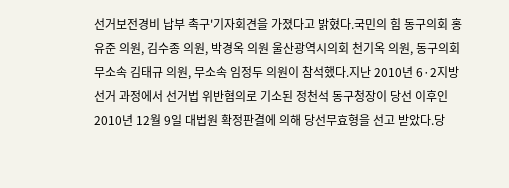선거보전경비 납부 촉구'기자회견을 가졌다고 밝혔다.국민의 힘 동구의회 홍유준 의원, 김수종 의원, 박경옥 의원 울산광역시의회 천기옥 의원, 동구의회 무소속 김태규 의원, 무소속 임정두 의원이 참석했다.지난 2010년 6·2지방선거 과정에서 선거법 위반혐의로 기소된 정천석 동구청장이 당선 이후인 2010년 12월 9일 대법원 확정판결에 의해 당선무효형을 선고 받았다.당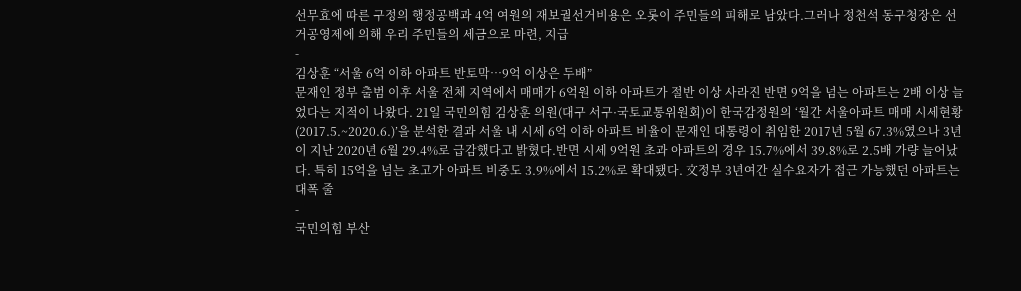선무효에 따른 구정의 행정공백과 4억 여원의 재보궐선거비용은 오롯이 주민들의 피해로 남았다.그러나 정천석 동구청장은 선거공영제에 의해 우리 주민들의 세금으로 마련, 지급
-
김상훈 “서울 6억 이하 아파트 반토막…9억 이상은 두배”
문재인 정부 출범 이후 서울 전체 지역에서 매매가 6억원 이하 아파트가 절반 이상 사라진 반면 9억을 넘는 아파트는 2배 이상 늘었다는 지적이 나왔다. 21일 국민의힘 김상훈 의원(대구 서구·국토교통위원회)이 한국감정원의 ‘월간 서울아파트 매매 시세현황(2017.5.~2020.6.)’을 분석한 결과 서울 내 시세 6억 이하 아파트 비율이 문재인 대통령이 취임한 2017년 5월 67.3%였으나 3년이 지난 2020년 6월 29.4%로 급감했다고 밝혔다.반면 시세 9억원 초과 아파트의 경우 15.7%에서 39.8%로 2.5배 가량 늘어났다. 특히 15억을 넘는 초고가 아파트 비중도 3.9%에서 15.2%로 확대됐다. 文정부 3년여간 실수요자가 접근 가능했던 아파트는 대폭 줄
-
국민의힘 부산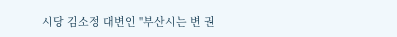시당 김소정 대변인 "부산시는 변 권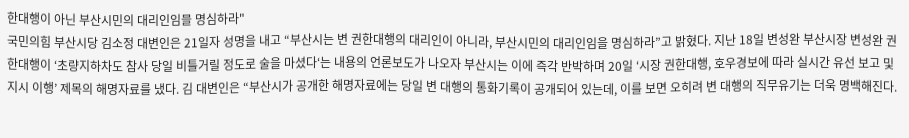한대행이 아닌 부산시민의 대리인임믈 명심하라"
국민의힘 부산시당 김소정 대변인은 21일자 성명을 내고 “부산시는 변 권한대행의 대리인이 아니라, 부산시민의 대리인임을 명심하라”고 밝혔다. 지난 18일 변성완 부산시장 변성완 권한대행이 ‘초량지하차도 참사 당일 비틀거릴 정도로 술을 마셨다‘는 내용의 언론보도가 나오자 부산시는 이에 즉각 반박하며 20일 ‘시장 권한대행, 호우경보에 따라 실시간 유선 보고 및 지시 이행’ 제목의 해명자료를 냈다. 김 대변인은 “부산시가 공개한 해명자료에는 당일 변 대행의 통화기록이 공개되어 있는데, 이를 보면 오히려 변 대행의 직무유기는 더욱 명백해진다.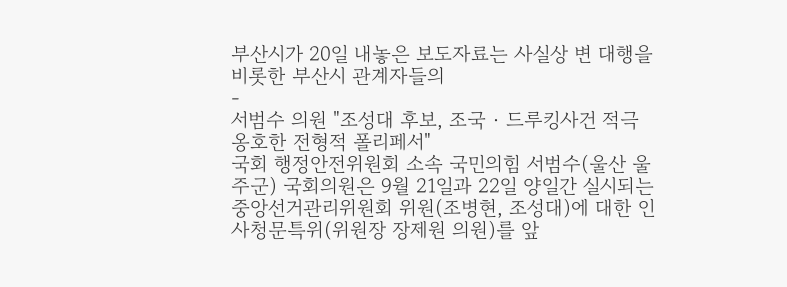부산시가 20일 내놓은 보도자료는 사실상 변 대행을 비롯한 부산시 관계자들의
-
서범수 의원 "조성대 후보, 조국‧드루킹사건 적극 옹호한 전형적 폴리페서"
국회 행정안전위원회 소속 국민의힘 서범수(울산 울주군) 국회의원은 9월 21일과 22일 양일간 실시되는 중앙선거관리위원회 위원(조병현, 조성대)에 대한 인사청문특위(위원장 장제원 의원)를 앞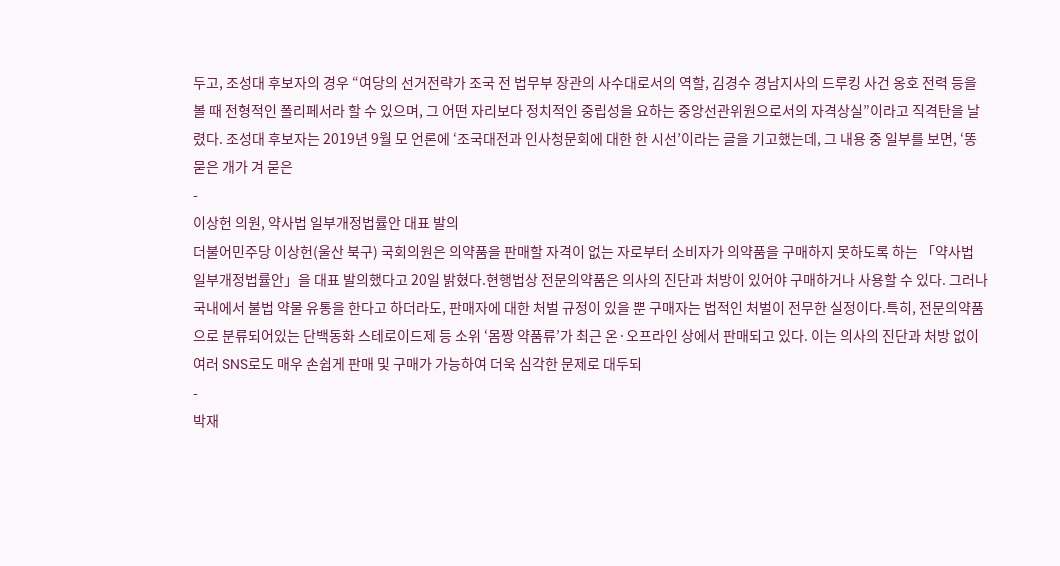두고, 조성대 후보자의 경우 “여당의 선거전략가 조국 전 법무부 장관의 사수대로서의 역할, 김경수 경남지사의 드루킹 사건 옹호 전력 등을 볼 때 전형적인 폴리페서라 할 수 있으며, 그 어떤 자리보다 정치적인 중립성을 요하는 중앙선관위원으로서의 자격상실”이라고 직격탄을 날렸다. 조성대 후보자는 2019년 9월 모 언론에 ‘조국대전과 인사청문회에 대한 한 시선’이라는 글을 기고했는데, 그 내용 중 일부를 보면, ‘똥 묻은 개가 겨 묻은
-
이상헌 의원, 약사법 일부개정법률안 대표 발의
더불어민주당 이상헌(울산 북구) 국회의원은 의약품을 판매할 자격이 없는 자로부터 소비자가 의약품을 구매하지 못하도록 하는 「약사법 일부개정법률안」을 대표 발의했다고 20일 밝혔다.현행법상 전문의약품은 의사의 진단과 처방이 있어야 구매하거나 사용할 수 있다. 그러나 국내에서 불법 약물 유통을 한다고 하더라도, 판매자에 대한 처벌 규정이 있을 뿐 구매자는 법적인 처벌이 전무한 실정이다.특히, 전문의약품으로 분류되어있는 단백동화 스테로이드제 등 소위 ‘몸짱 약품류’가 최근 온·오프라인 상에서 판매되고 있다. 이는 의사의 진단과 처방 없이 여러 SNS로도 매우 손쉽게 판매 및 구매가 가능하여 더욱 심각한 문제로 대두되
-
박재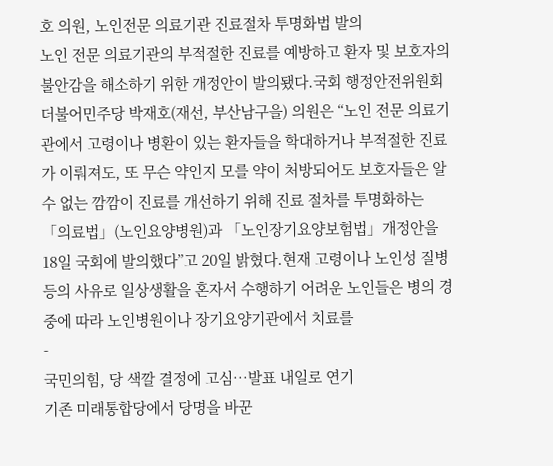호 의원, 노인전문 의료기관 진료절차 투명화법 발의
노인 전문 의료기관의 부적절한 진료를 예방하고 환자 및 보호자의 불안감을 해소하기 위한 개정안이 발의됐다.국회 행정안전위원회 더불어민주당 박재호(재선, 부산남구을) 의원은 “노인 전문 의료기관에서 고령이나 병환이 있는 환자들을 학대하거나 부적절한 진료가 이뤄져도, 또 무슨 약인지 모를 약이 처방되어도 보호자들은 알 수 없는 깜깜이 진료를 개선하기 위해 진료 절차를 투명화하는 「의료법」(노인요양병원)과 「노인장기요양보험법」개정안을 18일 국회에 발의했다”고 20일 밝혔다.현재 고령이나 노인성 질병 등의 사유로 일상생활을 혼자서 수행하기 어려운 노인들은 병의 경중에 따라 노인병원이나 장기요양기관에서 치료를
-
국민의힘, 당 색깔 결정에 고심…발표 내일로 연기
기존 미래통합당에서 당명을 바꾼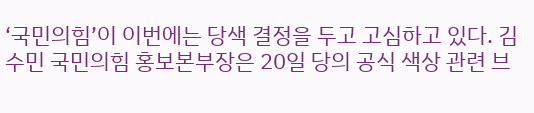‘국민의힘’이 이번에는 당색 결정을 두고 고심하고 있다. 김수민 국민의힘 홍보본부장은 20일 당의 공식 색상 관련 브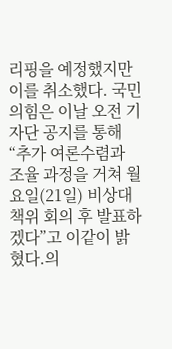리핑을 예정했지만 이를 취소했다. 국민의힘은 이날 오전 기자단 공지를 통해 “추가 여론수렴과 조율 과정을 거쳐 월요일(21일) 비상대책위 회의 후 발표하겠다”고 이같이 밝혔다.의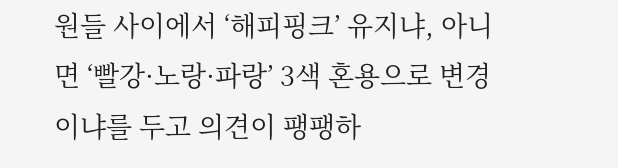원들 사이에서 ‘해피핑크’ 유지냐, 아니면 ‘빨강·노랑·파랑’ 3색 혼용으로 변경이냐를 두고 의견이 팽팽하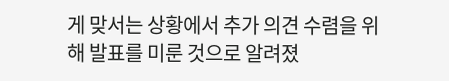게 맞서는 상황에서 추가 의견 수렴을 위해 발표를 미룬 것으로 알려졌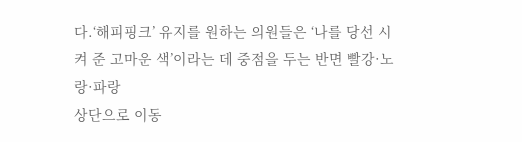다.‘해피핑크’ 유지를 원하는 의원들은 ‘나를 당선 시켜 준 고마운 색’이라는 데 중점을 두는 반면 빨강·노랑·파랑
상단으로 이동